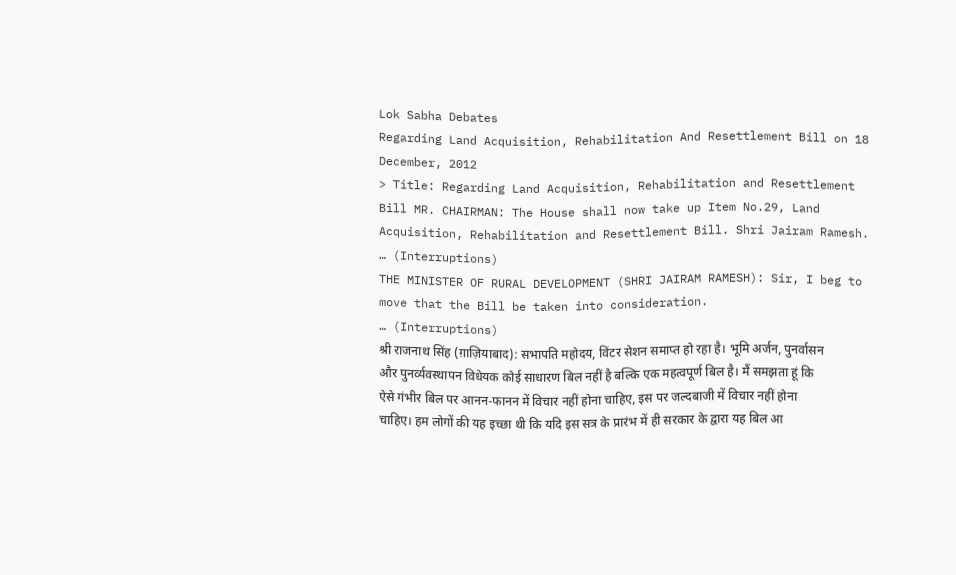Lok Sabha Debates
Regarding Land Acquisition, Rehabilitation And Resettlement Bill on 18 December, 2012
> Title: Regarding Land Acquisition, Rehabilitation and Resettlement Bill MR. CHAIRMAN: The House shall now take up Item No.29, Land Acquisition, Rehabilitation and Resettlement Bill. Shri Jairam Ramesh.
… (Interruptions)
THE MINISTER OF RURAL DEVELOPMENT (SHRI JAIRAM RAMESH): Sir, I beg to move that the Bill be taken into consideration.
… (Interruptions)
श्री राजनाथ सिंह (ग़ाज़ियाबाद): सभापति महोदय, विंटर सेशन समाप्त हो रहा है। भूमि अर्जन, पुनर्वासन और पुनर्व्यवस्थापन विधेयक कोई साधारण बिल नहीं है बल्कि एक महत्वपूर्ण बिल है। मैं समझता हूं कि ऐसे गंभीर बिल पर आनन-फानन में विचार नहीं होना चाहिए, इस पर जल्दबाजी में विचार नहीं होना चाहिए। हम लोगों की यह इच्छा थी कि यदि इस सत्र के प्रारंभ में ही सरकार के द्वारा यह बिल आ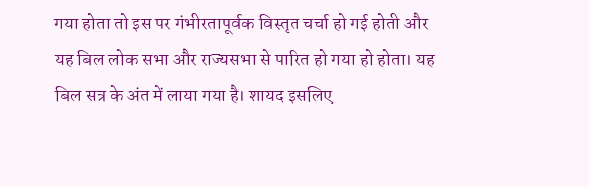गया होता तो इस पर गंभीरतापूर्वक विस्तृत चर्चा हो गई होती और यह बिल लोक सभा और राज्यसभा से पारित हो गया हो होता। यह बिल सत्र के अंत में लाया गया है। शायद इसलिए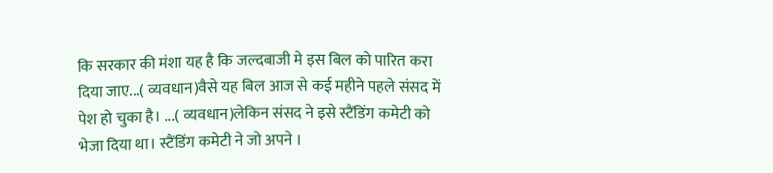कि सरकार की मंशा यह है कि जल्दबाजी मे इस बिल को पारित करा दिया जाए...( व्यवधान)वैसे यह बिल आज से कई महीने पहले संसद में पेश हो चुका है। ...( व्यवधान)लेकिन संसद ने इसे स्टैंडिंग कमेटी को भेजा दिया था। स्टैंडिंग कमेटी ने जो अपने ।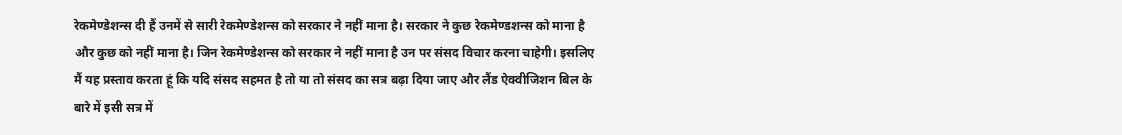रेकमेण्डेशन्स दी हैं उनमें से सारी रेकमेण्डेशन्स को सरकार ने नहीं माना है। सरकार ने कुछ रेकमेण्डशन्स को माना है और कुछ को नहीं माना है। जिन रेकमेण्डेशन्स को सरकार ने नहीं माना है उन पर संसद विचार करना चाहेगी। इसलिए मैं यह प्रस्ताव करता हूं कि यदि संसद सहमत है तो या तो संसद का सत्र बढ़ा दिया जाए और लैंड ऐक्वीजिशन बिल के बारे में इसी सत्र में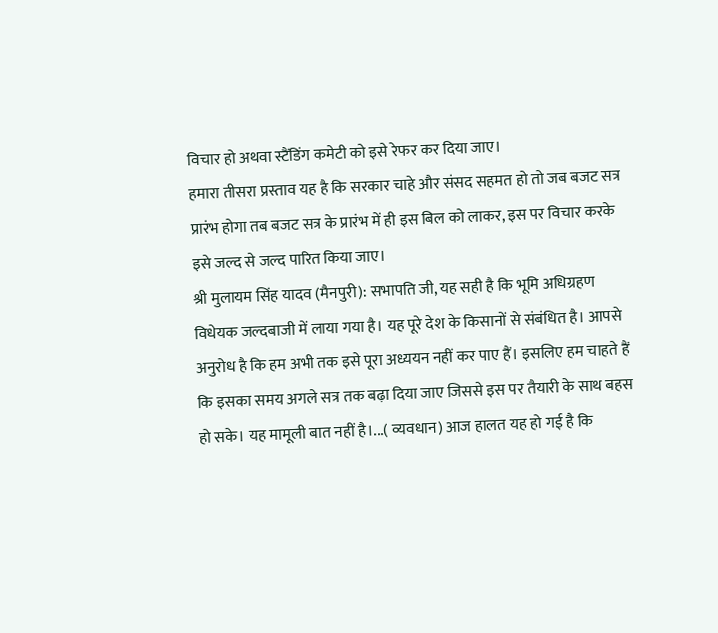विचार हो अथवा स्टैंडिंग कमेटी को इसे रेफर कर दिया जाए।
हमारा तीसरा प्रस्ताव यह है कि सरकार चाहे और संसद सहमत हो तो जब बजट सत्र प्रारंभ होगा तब बजट सत्र के प्रारंभ में ही इस बिल को लाकर, इस पर विचार करके इसे जल्द से जल्द पारित किया जाए।
श्री मुलायम सिंह यादव (मैनपुरी): सभापति जी, यह सही है कि भूमि अधिग्रहण विधेयक जल्दबाजी में लाया गया है। यह पूरे देश के किसानों से संबंधित है। आपसे अनुरोध है कि हम अभी तक इसे पूरा अध्ययन नहीं कर पाए हैं। इसलिए हम चाहते हैं कि इसका समय अगले सत्र तक बढ़ा दिया जाए जिससे इस पर तैयारी के साथ बहस हो सके। यह मामूली बात नहीं है।...( व्यवधान) आज हालत यह हो गई है कि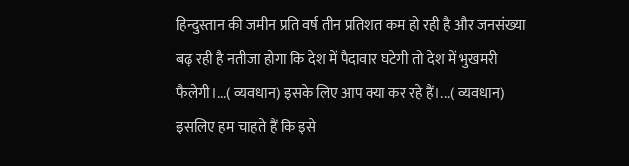हिन्दुस्तान की जमीन प्रति वर्ष तीन प्रतिशत कम हो रही है और जनसंख्या बढ़ रही है नतीजा होगा कि देश में पैदावार घटेगी तो देश में भुखमरी फैलेगी।...( व्यवधान) इसके लिए आप क्या कर रहे हैं।...( व्यवधान) इसलिए हम चाहते हैं कि इसे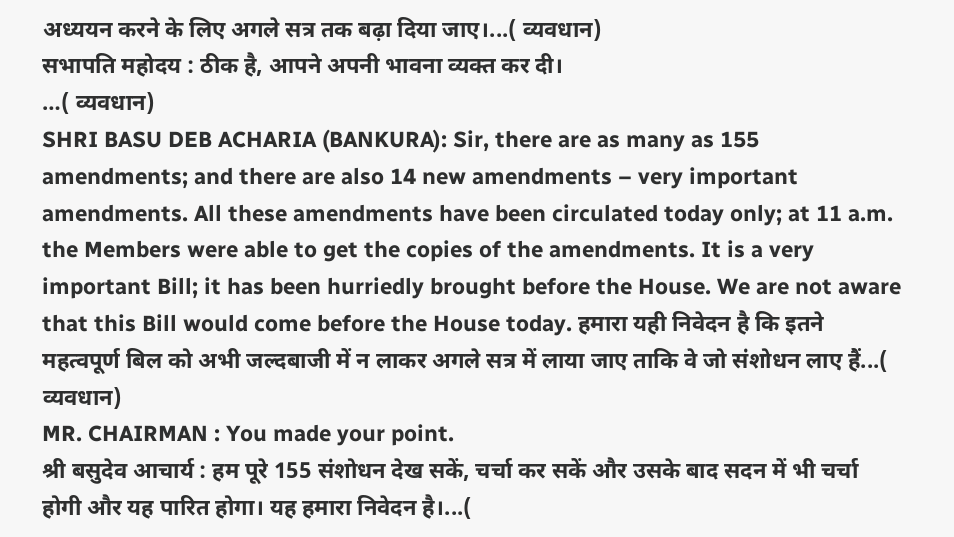अध्ययन करने के लिए अगले सत्र तक बढ़ा दिया जाए।...( व्यवधान)
सभापति महोदय : ठीक है, आपने अपनी भावना व्यक्त कर दी।
…( व्यवधान)
SHRI BASU DEB ACHARIA (BANKURA): Sir, there are as many as 155 amendments; and there are also 14 new amendments – very important amendments. All these amendments have been circulated today only; at 11 a.m. the Members were able to get the copies of the amendments. It is a very important Bill; it has been hurriedly brought before the House. We are not aware that this Bill would come before the House today. हमारा यही निवेदन है कि इतने महत्वपूर्ण बिल को अभी जल्दबाजी में न लाकर अगले सत्र में लाया जाए ताकि वे जो संशोधन लाए हैं...( व्यवधान)
MR. CHAIRMAN : You made your point.
श्री बसुदेव आचार्य : हम पूरे 155 संशोधन देख सकें, चर्चा कर सकें और उसके बाद सदन में भी चर्चा होगी और यह पारित होगा। यह हमारा निवेदन है।...(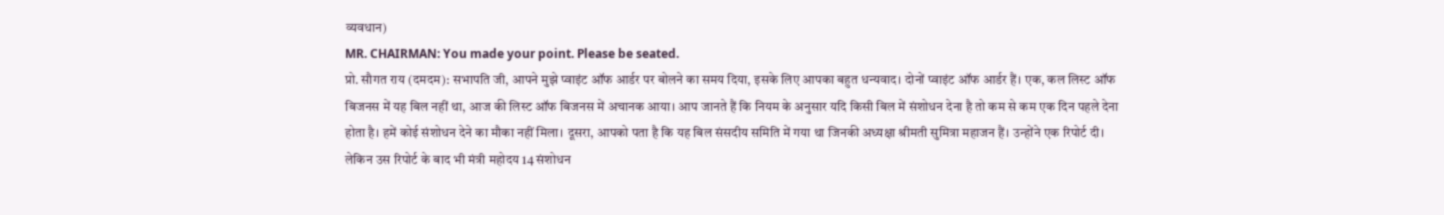व्यवधान)
MR. CHAIRMAN: You made your point. Please be seated.
प्रो. सौगत राय (दमदम): सभापति जी, आपने मुझे प्वाइंट ऑफ आर्डर पर बोलने का समय दिया, इसके लिए आपका बहुत धन्यवाद। दोनों प्वाइंट ऑफ आर्डर हैं। एक, कल लिस्ट ऑफ बिजनस में यह बिल नहीं था, आज की लिस्ट ऑफ बिजनस में अचानक आया। आप जानते हैं कि नियम के अनुसार यदि किसी बिल में संशोधन देना है तो कम से कम एक दिन पहले देना होता है। हमें कोई संशोधन देने का मौका नहीं मिला। दूसरा, आपको पता है कि यह बिल संसदीय समिति में गया था जिनकी अध्यक्षा श्रीमती सुमित्रा महाजन हैं। उन्होंने एक रिपोर्ट दी। लेकिन उस रिपोर्ट के बाद भी मंत्री महोदय 14 संशोधन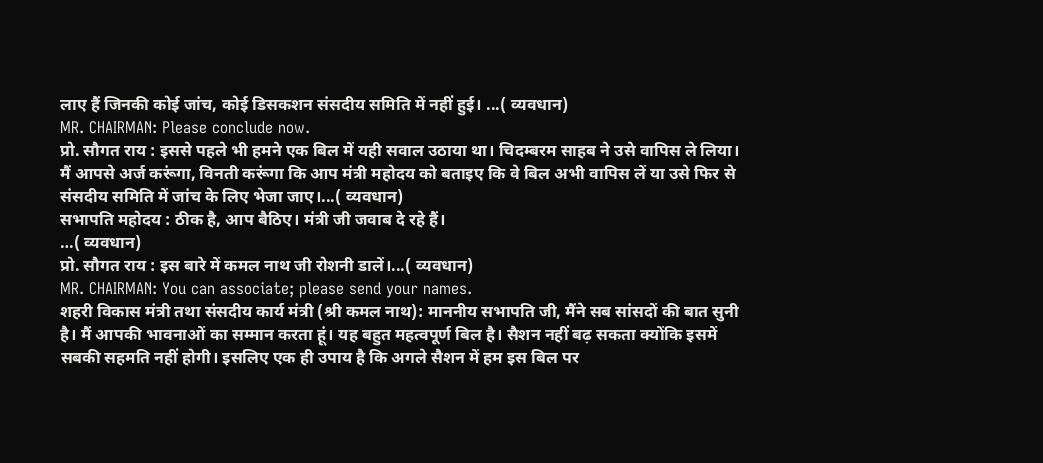लाए हैं जिनकी कोई जांच, कोई डिसकशन संसदीय समिति में नहीं हुई। ...( व्यवधान)
MR. CHAIRMAN: Please conclude now.
प्रो. सौगत राय : इससे पहले भी हमने एक बिल में यही सवाल उठाया था। चिदम्बरम साहब ने उसे वापिस ले लिया। मैं आपसे अर्ज करूंगा, विनती करूंगा कि आप मंत्री महोदय को बताइए कि वे बिल अभी वापिस लें या उसे फिर से संसदीय समिति में जांच के लिए भेजा जाए।...( व्यवधान)
सभापति महोदय : ठीक है, आप बैठिए। मंत्री जी जवाब दे रहे हैं।
…( व्यवधान)
प्रो. सौगत राय : इस बारे में कमल नाथ जी रोशनी डालें।...( व्यवधान)
MR. CHAIRMAN: You can associate; please send your names.
शहरी विकास मंत्री तथा संसदीय कार्य मंत्री (श्री कमल नाथ): माननीय सभापति जी, मैंने सब सांसदों की बात सुनी है। मैं आपकी भावनाओं का सम्मान करता हूं। यह बहुत महत्वपूर्ण बिल है। सैशन नहीं बढ़ सकता क्योंकि इसमें सबकी सहमति नहीं होगी। इसलिए एक ही उपाय है कि अगले सैशन में हम इस बिल पर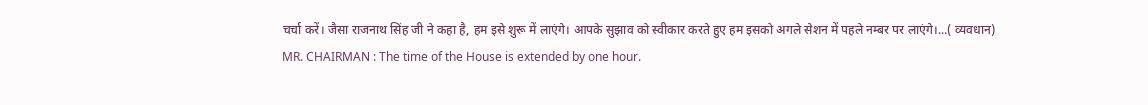चर्चा करें। जैसा राजनाथ सिंह जी ने कहा है, हम इसे शुरू में लाएंगे। आपके सुझाव को स्वीकार करते हुए हम इसको अगले सेशन में पहले नम्बर पर लाएंगे।...( व्यवधान)
MR. CHAIRMAN : The time of the House is extended by one hour.